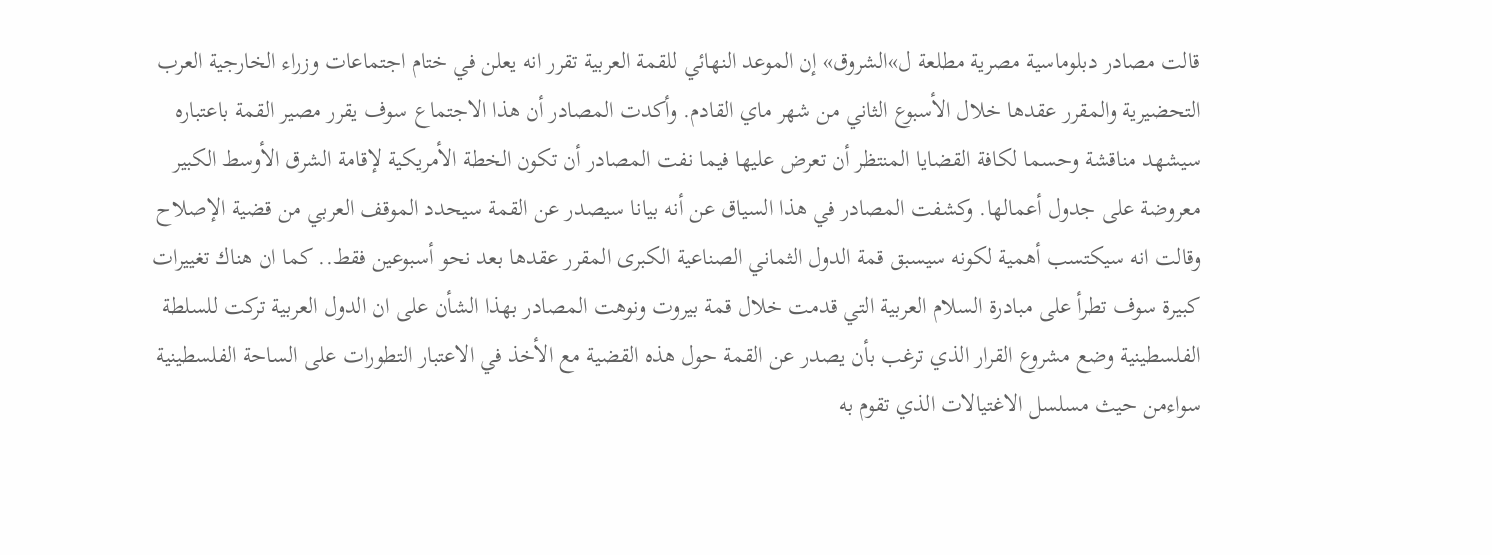قالت مصادر دبلوماسية مصرية مطلعة ل»الشروق» إن الموعد النهائي للقمة العربية تقرر انه يعلن في ختام اجتماعات وزراء الخارجية العرب التحضيرية والمقرر عقدها خلال الأسبوع الثاني من شهر ماي القادم. وأكدت المصادر أن هذا الاجتماع سوف يقرر مصير القمة باعتباره سيشهد مناقشة وحسما لكافة القضايا المنتظر أن تعرض عليها فيما نفت المصادر أن تكون الخطة الأمريكية لإقامة الشرق الأوسط الكبير معروضة على جدول أعمالها. وكشفت المصادر في هذا السياق عن أنه بيانا سيصدر عن القمة سيحدد الموقف العربي من قضية الإصلاح وقالت انه سيكتسب أهمية لكونه سيسبق قمة الدول الثماني الصناعية الكبرى المقرر عقدها بعد نحو أسبوعين فقط.. كما ان هناك تغييرات كبيرة سوف تطرأ على مبادرة السلام العربية التي قدمت خلال قمة بيروت ونوهت المصادر بهذا الشأن على ان الدول العربية تركت للسلطة الفلسطينية وضع مشروع القرار الذي ترغب بأن يصدر عن القمة حول هذه القضية مع الأخذ في الاعتبار التطورات على الساحة الفلسطينية سواءمن حيث مسلسل الاغتيالات الذي تقوم به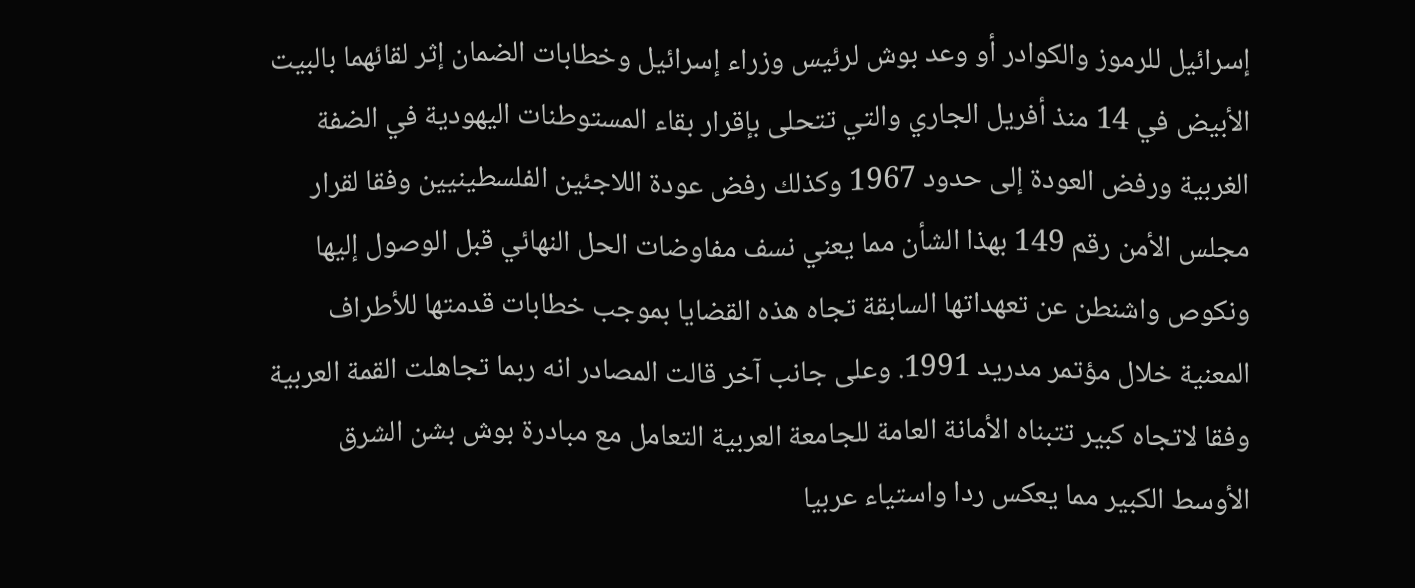إسرائيل للرموز والكوادر أو وعد بوش لرئيس وزراء إسرائيل وخطابات الضمان إثر لقائهما بالبيت الأبيض في 14 منذ أفريل الجاري والتي تتحلى بإقرار بقاء المستوطنات اليهودية في الضفة الغربية ورفض العودة إلى حدود 1967 وكذلك رفض عودة اللاجئين الفلسطينيين وفقا لقرار مجلس الأمن رقم 149 بهذا الشأن مما يعني نسف مفاوضات الحل النهائي قبل الوصول إليها ونكوص واشنطن عن تعهداتها السابقة تجاه هذه القضايا بموجب خطابات قدمتها للأطراف المعنية خلال مؤتمر مدريد 1991. وعلى جانب آخر قالت المصادر انه ربما تجاهلت القمة العربية وفقا لاتجاه كبير تتبناه الأمانة العامة للجامعة العربية التعامل مع مبادرة بوش بشن الشرق الأوسط الكبير مما يعكس ردا واستياء عربيا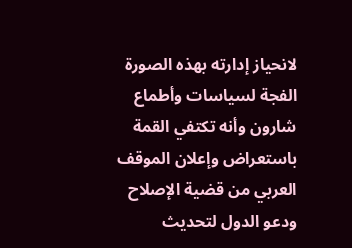لانحياز إدارته بهذه الصورة الفجة لسياسات وأطماع شارون وأنه تكتفي القمة باستعراض وإعلان الموقف العربي من قضية الإصلاح ودعو الدول لتحديث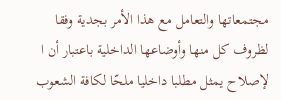مجتمعاتها والتعامل مع هذا الأمر بجدية وفقا لظروف كل منها وأوضاعها الداخلية باعتبار أن ا لإصلاح يمثل مطلبا داخليا ملحّا لكافة الشعوب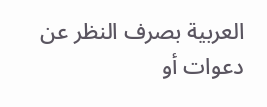العربية بصرف النظر عن دعوات أو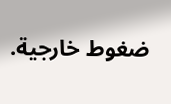ضغوط خارجية.